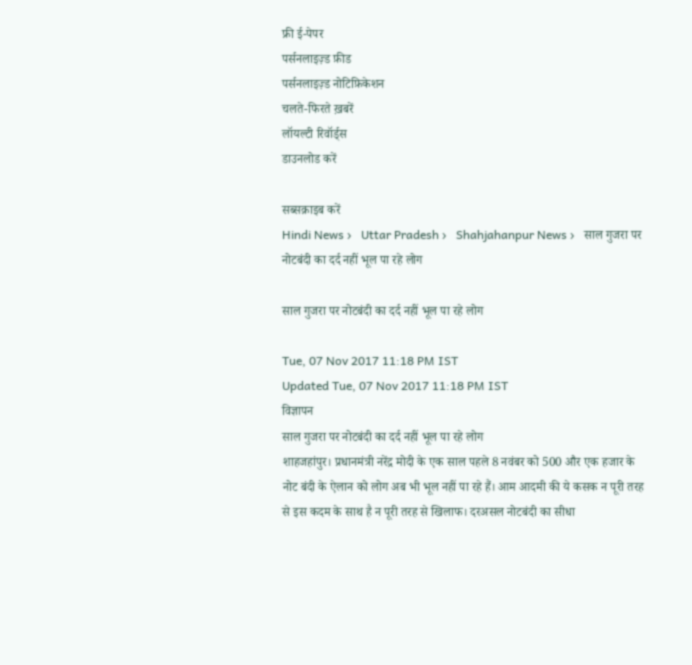फ्री ई-पेपर
पर्सनलाइज़्ड फ़ीड
पर्सनलाइज़्ड नोटिफ़िकेशन
चलते-फिरते ख़बरें
लॉयल्टी रिवॉर्ड्स
डाउनलोड करें

सब्सक्राइब करें
Hindi News ›   Uttar Pradesh ›   Shahjahanpur News ›   साल गुजरा पर नोटबंदी का दर्द नहीं भूल पा रहे लोग

साल गुजरा पर नोटबंदी का दर्द नहीं भूल पा रहे लोग

Tue, 07 Nov 2017 11:18 PM IST
Updated Tue, 07 Nov 2017 11:18 PM IST
विज्ञापन
साल गुजरा पर नोटबंदी का दर्द नहीं भूल पा रहे लोग
शाहजहांपुर। प्रधानमंत्री नरेंद्र मोदी के एक साल पहले 8 नवंबर को 500 और एक हजार के नोट बंदी के ऐलान को लोग अब भी भूल नहीं पा रहे हैं। आम आदमी की ये कसक न पूरी तरह से इस कदम के साथ है न पूरी तरह से खिलाफ। दरअसल नोटबंदी का सीधा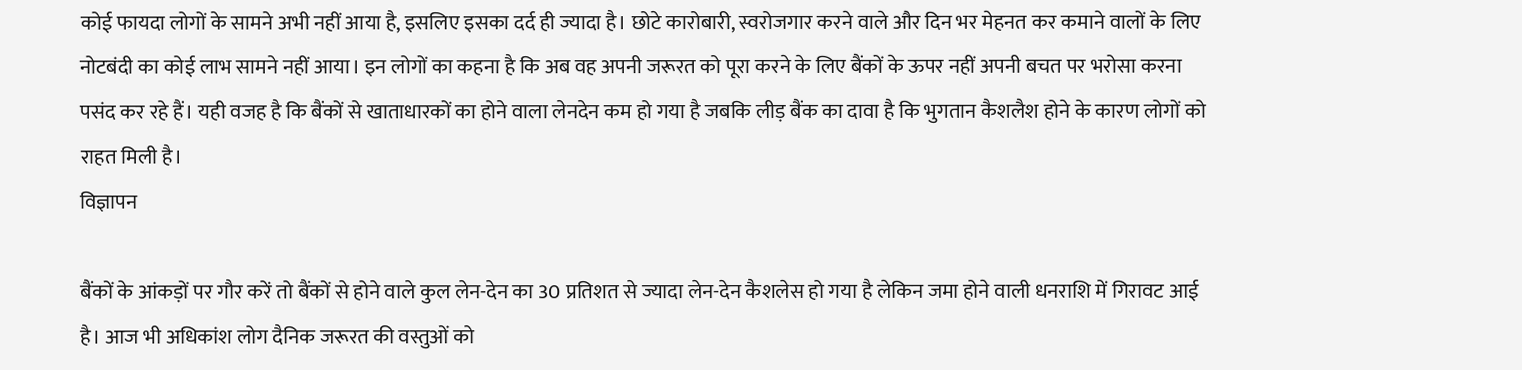कोई फायदा लोगों के सामने अभी नहीं आया है, इसलिए इसका दर्द ही ज्यादा है। छोटे कारोबारी, स्वरोजगार करने वाले और दिन भर मेहनत कर कमाने वालों के लिए नोटबंदी का कोई लाभ सामने नहीं आया। इन लोगों का कहना है कि अब वह अपनी जरूरत को पूरा करने के लिए बैंकों के ऊपर नहीं अपनी बचत पर भरोसा करना पसंद कर रहे हैं। यही वजह है कि बैंकों से खाताधारकों का होने वाला लेनदेन कम हो गया है जबकि लीड़ बैंक का दावा है कि भुगतान कैशलैश होने के कारण लोगों को राहत मिली है।
विज्ञापन

बैंकों के आंकड़ों पर गौर करें तो बैंकों से होने वाले कुल लेन-देन का 30 प्रतिशत से ज्यादा लेन-देन कैशलेस हो गया है लेकिन जमा होने वाली धनराशि में गिरावट आई है। आज भी अधिकांश लोग दैनिक जरूरत की वस्तुओं को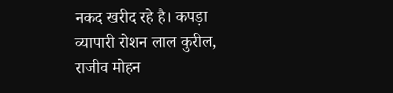नकद खरीद रहे है। कपड़ा व्यापारी रोशन लाल कुरील, राजीव मोहन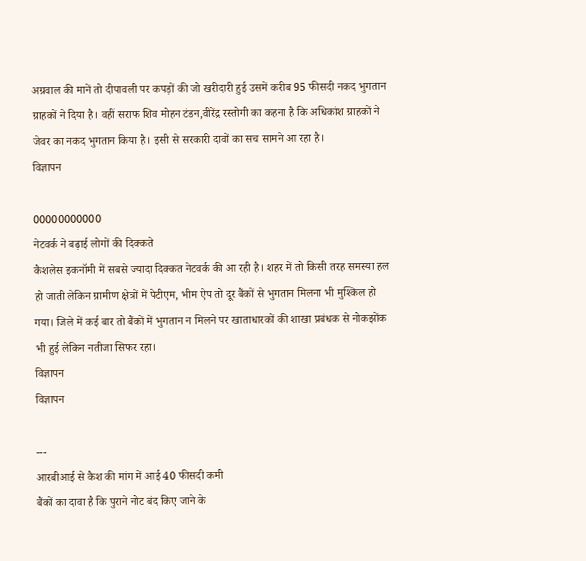अग्रवाल की मानें तो दीपावली पर कपड़ों की जो खरीदारी हुई उसमें करीब 95 फीसदी नकद भुगतान ग्राहकों ने दिया है। वहीं सराफ शिव मोहन टंडन,वीरेंद्र रस्तोगी का कहना है कि अधिकांश ग्राहकों ने जेवर का नकद भुगतान किया है। इसी से सरकारी दावों का सच सामने आ रहा है।
विज्ञापन

00000000000
नेटवर्क ने बढ़ाई लोगों की दिक्कते
कैशलेस इकनॉमी में सबसे ज्यादा दिक्कत नेटवर्क की आ रही है। शहर में तो किसी तरह समस्या हल हो जाती लेकिन ग्रामीण क्षेत्रों में पेटीएम, भीम ऐप तो दूर बैंकों से भुगतान मिलना भी मुश्किल हो गया। जिले में कई बार तो बैंकों में भुगतान न मिलने पर खाताधारकों की शाखा प्रबंधक से नोकझोंक भी हुई लेकिन नतीजा सिफर रहा।
विज्ञापन
विज्ञापन

---
आरबीआई से कैश की मांग में आई 40 फीसदी कमी
बैंकों का दावा है कि पुराने नोट बंद किए जाने के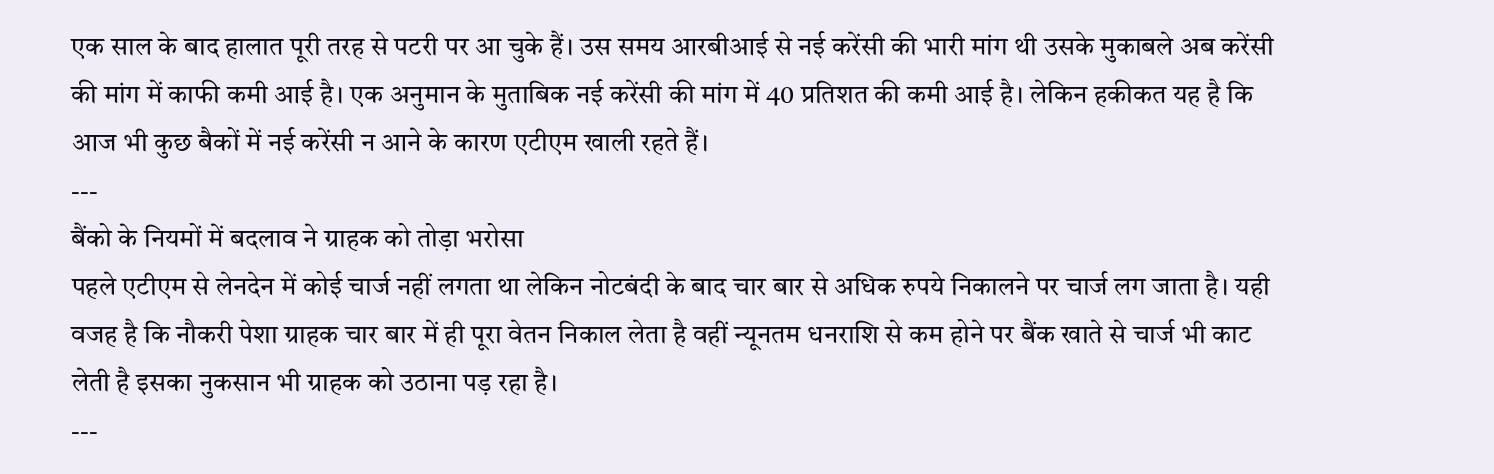एक साल के बाद हालात पूरी तरह से पटरी पर आ चुके हैं। उस समय आरबीआई से नई करेंसी की भारी मांग थी उसके मुकाबले अब करेंसी की मांग में काफी कमी आई है। एक अनुमान के मुताबिक नई करेंसी की मांग में 40 प्रतिशत की कमी आई है। लेकिन हकीकत यह है कि आज भी कुछ बैकों में नई करेंसी न आने के कारण एटीएम खाली रहते हैं।
---
बैंको के नियमों में बदलाव ने ग्राहक को तोड़ा भरोसा
पहले एटीएम से लेनदेन में कोई चार्ज नहीं लगता था लेकिन नोटबंदी के बाद चार बार से अधिक रुपये निकालने पर चार्ज लग जाता है। यही वजह है कि नौकरी पेशा ग्राहक चार बार में ही पूरा वेतन निकाल लेता है वहीं न्यूनतम धनराशि से कम होने पर बैंक खाते से चार्ज भी काट लेती है इसका नुकसान भी ग्राहक को उठाना पड़ रहा है।
---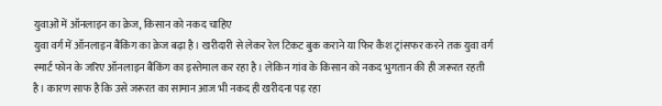युवाओं में ऑनलाइन का क्रेज, किसान को नकद चाहिए
युवा वर्ग में ऑनलाइन बैंकिंग का क्रेज बढ़ा है। खरीदारी से लेकर रेल टिकट बुक कराने या फिर कैश ट्रांसफर करने तक युवा वर्ग स्मार्ट फोन के जरिए ऑनलाइन बैंकिंग का इस्तेमाल कर रहा है। लेकिन गांव के किसान को नकद भुगतान की ही जरूरत रहती है। कारण साफ है कि उसे जरूरत का सामान आज भी नकद ही खरीदना पड़ रहा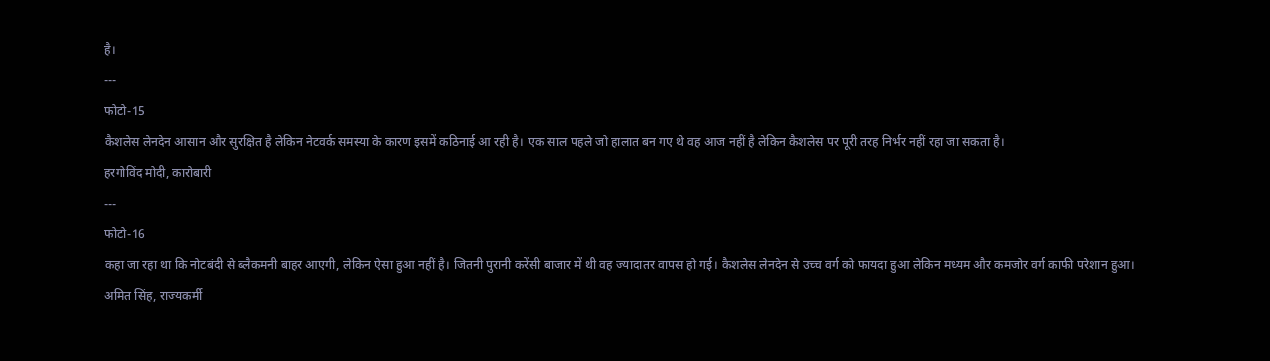है।
---
फोटो-15
कैशलेस लेनदेन आसान और सुरक्षित है लेकिन नेटवर्क समस्या के कारण इसमें कठिनाई आ रही है। एक साल पहले जो हालात बन गए थे वह आज नहीं है लेकिन कैशलेस पर पूरी तरह निर्भर नहीं रहा जा सकता है।
हरगोविंद मोदी, कारोबारी
---
फोटो-16
कहा जा रहा था कि नोटबंदी से ब्लैकमनी बाहर आएगी, लेकिन ऐसा हुआ नहीं है। जितनी पुरानी करेंसी बाजार में थी वह ज्यादातर वापस हो गई। कैशलेस लेनदेन से उच्च वर्ग को फायदा हुआ लेकिन मध्यम और कमजोर वर्ग काफी परेशान हुआ।
अमित सिंह, राज्यकर्मी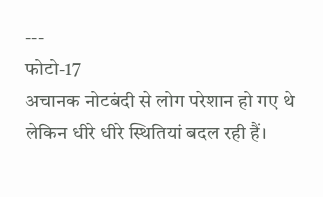---
फोटो-17
अचानक नोटबंदी से लोग परेशान हो गए थे लेकिन धीरे धीरे स्थितियां बदल रही हैं।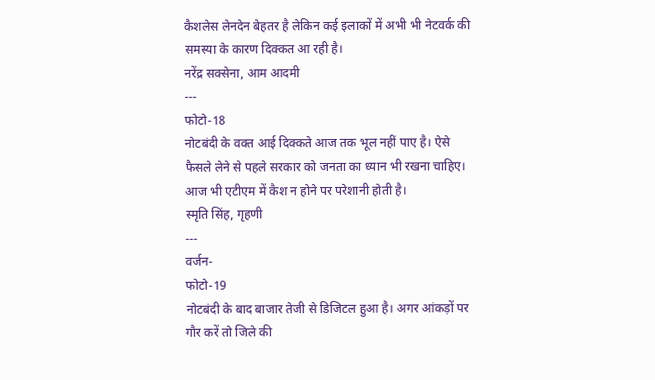कैशलेस लेनदेन बेहतर है लेकिन कई इलाकों में अभी भी नेटवर्क की समस्या के कारण दिक्कत आ रही है।
नरेंद्र सक्सेना, आम आदमी
---
फोटो-18
नोटबंदी के वक्त आई दिक्कते आज तक भूल नहीं पाए है। ऐसे फैसले लेने से पहले सरकार को जनता का ध्यान भी रखना चाहिए। आज भी एटीएम में कैश न होने पर परेशानी होती है।
स्मृति सिंह, गृहणी
---
वर्जन-
फोटो-19
नोटबंदी के बाद बाजार तेजी से डिजिटल हुआ है। अगर आंकड़ों पर गौर करें तो जिले की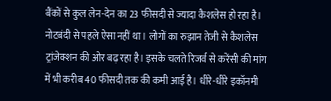बैंकों से कुल लेन-देन का 23 फीसदी से ज्यादा कैशलेस हो रहा है। नोटबंदी से पहले ऐसा नहीं था। लोगों का रुझान तेजी से कैशलेस ट्रांजेक्शन की ओर बढ़ रहा है। इसके चलते रिजर्व से करेंसी की मांग में भी करीब 40 फीसदी तक की कमी आई है। धीरे-धीरे इकॉनमी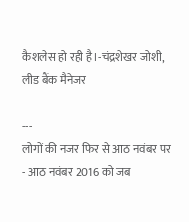कैशलेस हो रही है।-चंद्रशेखर जोशी, लीड बैंक मैनेजर

---
लोगों की नजर फिर से आठ नवंबर पर
- आठ नवंबर 2016 को जब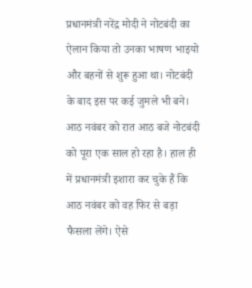प्रधानमंत्री नरेंद्र मोदी ने नोटबंदी का ऐलान किया तो उनका भाषण भाइयो और बहनों से शुरू हुआ था। नोटबंदी के बाद इस पर कई जुमले भी बने। आठ नवंबर को रात आठ बजे नोटबंदी को पूरा एक साल हो रहा है। हाल ही में प्रधानमंत्री इशारा कर चुके हैं कि आठ नवंबर को वह फिर से बड़ा फैसला लेंगे। ऐसे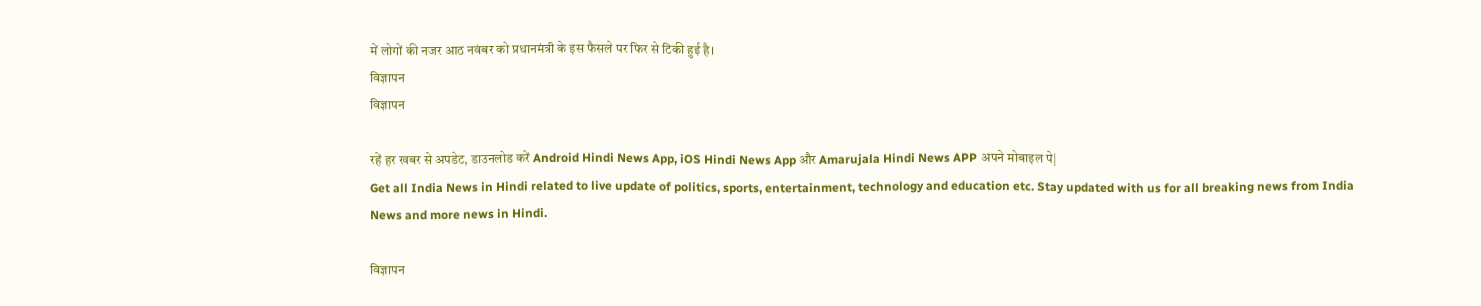में लोगों की नजर आठ नवंबर को प्रधानमंत्री के इस फैसले पर फिर से टिकी हुई है।
विज्ञापन
विज्ञापन

रहें हर खबर से अपडेट, डाउनलोड करें Android Hindi News App, iOS Hindi News App और Amarujala Hindi News APP अपने मोबाइल पे|
Get all India News in Hindi related to live update of politics, sports, entertainment, technology and education etc. Stay updated with us for all breaking news from India News and more news in Hindi.

विज्ञापन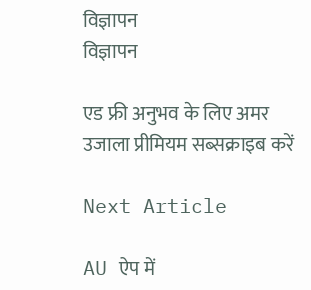विज्ञापन
विज्ञापन

एड फ्री अनुभव के लिए अमर उजाला प्रीमियम सब्सक्राइब करें

Next Article

AU ऐप में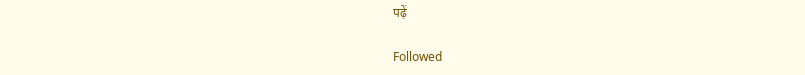पढ़ें

Followed